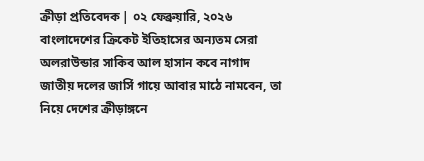ক্রীড়া প্রতিবেদক | ০২ ফেব্রুয়ারি, ২০২৬
বাংলাদেশের ক্রিকেট ইতিহাসের অন্যতম সেরা অলরাউন্ডার সাকিব আল হাসান কবে নাগাদ জাতীয় দলের জার্সি গায়ে আবার মাঠে নামবেন, তা নিয়ে দেশের ক্রীড়াঙ্গনে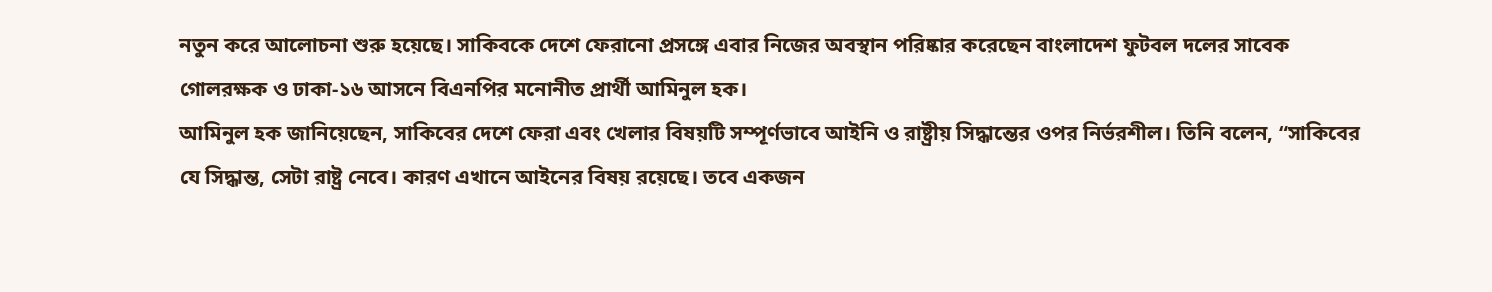নতুন করে আলোচনা শুরু হয়েছে। সাকিবকে দেশে ফেরানো প্রসঙ্গে এবার নিজের অবস্থান পরিষ্কার করেছেন বাংলাদেশ ফুটবল দলের সাবেক গোলরক্ষক ও ঢাকা-১৬ আসনে বিএনপির মনোনীত প্রার্থী আমিনুল হক।
আমিনুল হক জানিয়েছেন, সাকিবের দেশে ফেরা এবং খেলার বিষয়টি সম্পূর্ণভাবে আইনি ও রাষ্ট্রীয় সিদ্ধান্তের ওপর নির্ভরশীল। তিনি বলেন, “সাকিবের যে সিদ্ধান্ত, সেটা রাষ্ট্র নেবে। কারণ এখানে আইনের বিষয় রয়েছে। তবে একজন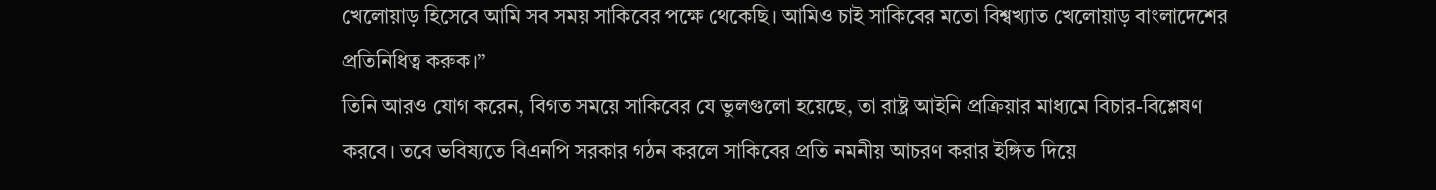খেলোয়াড় হিসেবে আমি সব সময় সাকিবের পক্ষে থেকেছি। আমিও চাই সাকিবের মতো বিশ্বখ্যাত খেলোয়াড় বাংলাদেশের প্রতিনিধিত্ব করুক।”
তিনি আরও যোগ করেন, বিগত সময়ে সাকিবের যে ভুলগুলো হয়েছে, তা রাষ্ট্র আইনি প্রক্রিয়ার মাধ্যমে বিচার-বিশ্লেষণ করবে। তবে ভবিষ্যতে বিএনপি সরকার গঠন করলে সাকিবের প্রতি নমনীয় আচরণ করার ইঙ্গিত দিয়ে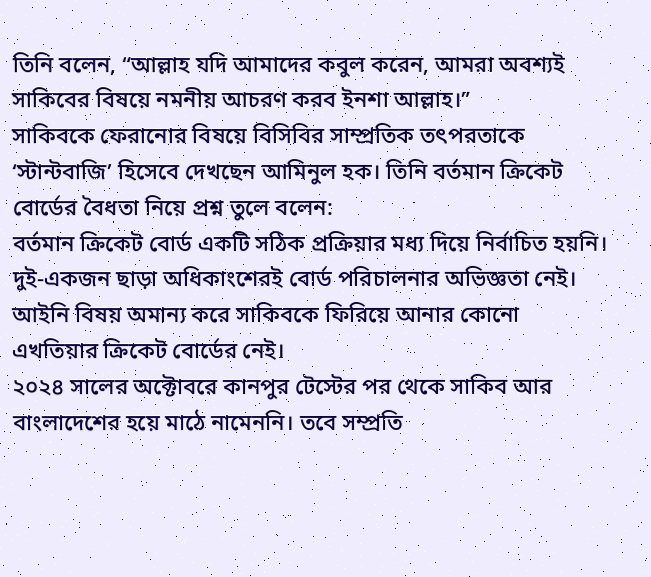তিনি বলেন, “আল্লাহ যদি আমাদের কবুল করেন, আমরা অবশ্যই সাকিবের বিষয়ে নমনীয় আচরণ করব ইনশা আল্লাহ।”
সাকিবকে ফেরানোর বিষয়ে বিসিবির সাম্প্রতিক তৎপরতাকে ‘স্টান্টবাজি’ হিসেবে দেখছেন আমিনুল হক। তিনি বর্তমান ক্রিকেট বোর্ডের বৈধতা নিয়ে প্রশ্ন তুলে বলেন:
বর্তমান ক্রিকেট বোর্ড একটি সঠিক প্রক্রিয়ার মধ্য দিয়ে নির্বাচিত হয়নি।
দুই-একজন ছাড়া অধিকাংশেরই বোর্ড পরিচালনার অভিজ্ঞতা নেই।
আইনি বিষয় অমান্য করে সাকিবকে ফিরিয়ে আনার কোনো এখতিয়ার ক্রিকেট বোর্ডের নেই।
২০২৪ সালের অক্টোবরে কানপুর টেস্টের পর থেকে সাকিব আর বাংলাদেশের হয়ে মাঠে নামেননি। তবে সম্প্রতি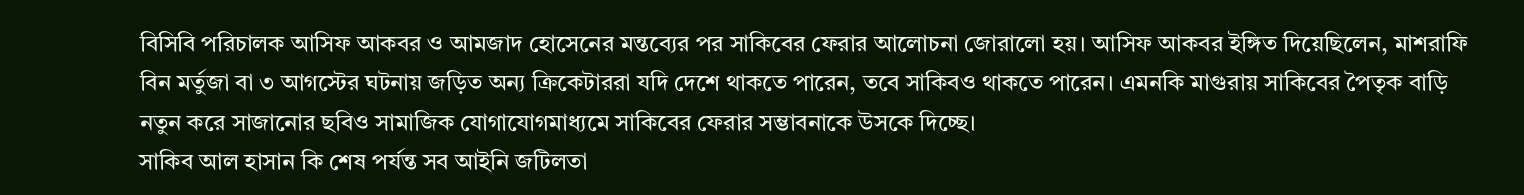বিসিবি পরিচালক আসিফ আকবর ও আমজাদ হোসেনের মন্তব্যের পর সাকিবের ফেরার আলোচনা জোরালো হয়। আসিফ আকবর ইঙ্গিত দিয়েছিলেন, মাশরাফি বিন মর্তুজা বা ৩ আগস্টের ঘটনায় জড়িত অন্য ক্রিকেটাররা যদি দেশে থাকতে পারেন, তবে সাকিবও থাকতে পারেন। এমনকি মাগুরায় সাকিবের পৈতৃক বাড়ি নতুন করে সাজানোর ছবিও সামাজিক যোগাযোগমাধ্যমে সাকিবের ফেরার সম্ভাবনাকে উসকে দিচ্ছে।
সাকিব আল হাসান কি শেষ পর্যন্ত সব আইনি জটিলতা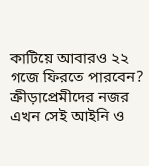কাটিয়ে আবারও ২২ গজে ফিরতে পারবেন? ক্রীড়াপ্রেমীদের নজর এখন সেই আইনি ও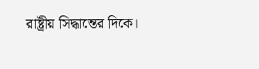রাষ্ট্রীয় সিদ্ধান্তের দিকে।